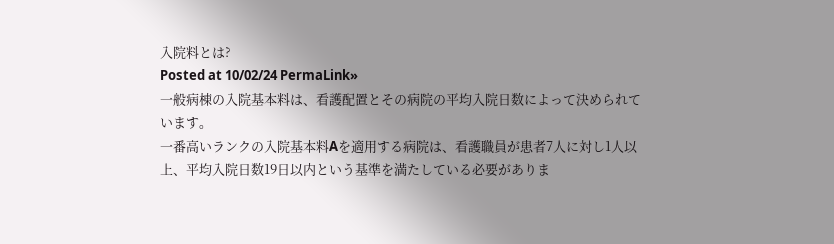入院料とは?
Posted at 10/02/24 PermaLink»
一般病棟の入院基本料は、看護配置とその病院の平均入院日数によって決められています。
一番高いランクの入院基本料Aを適用する病院は、看護職員が患者7人に対し1人以上、平均入院日数19日以内という基準を満たしている必要がありま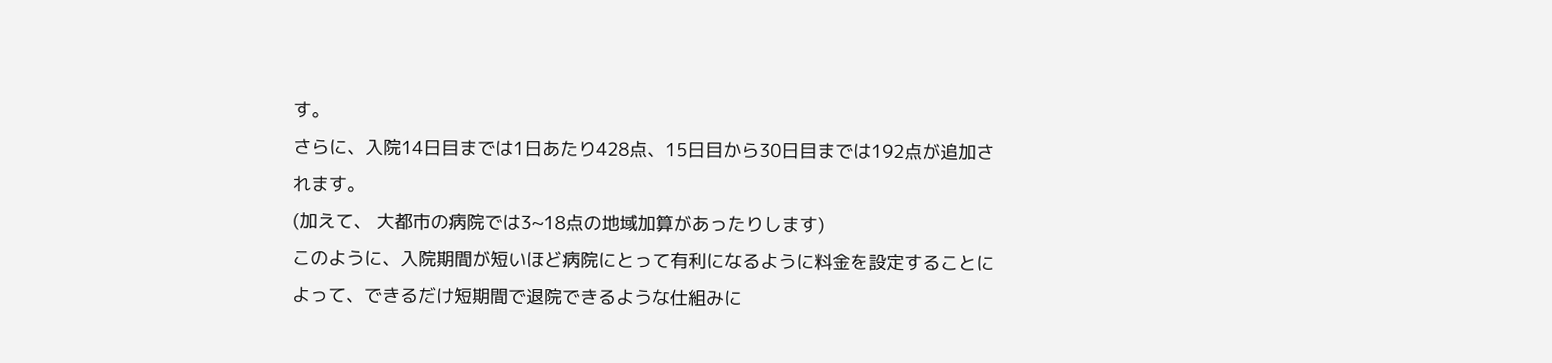す。
さらに、入院14日目までは1日あたり428点、15日目から30日目までは192点が追加されます。
(加えて、 大都市の病院では3~18点の地域加算があったりします)
このように、入院期間が短いほど病院にとって有利になるように料金を設定することによって、できるだけ短期間で退院できるような仕組みに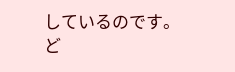しているのです。
ど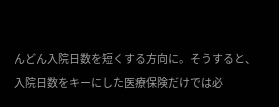んどん入院日数を短くする方向に。そうすると、入院日数をキーにした医療保険だけでは必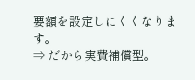要額を設定しにくくなります。
⇒ だから実費補償型。